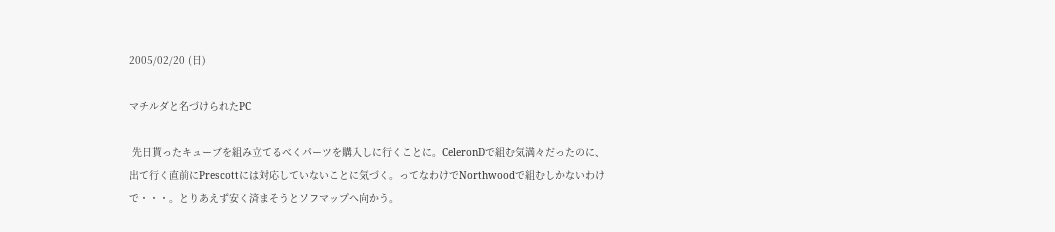2005/02/20 (日)

マチルダと名づけられたPC

 先日貰ったキューブを組み立てるべくパーツを購入しに行くことに。CeleronDで組む気満々だったのに、出て行く直前にPrescottには対応していないことに気づく。ってなわけでNorthwoodで組むしかないわけで・・・。とりあえず安く済まそうとソフマップへ向かう。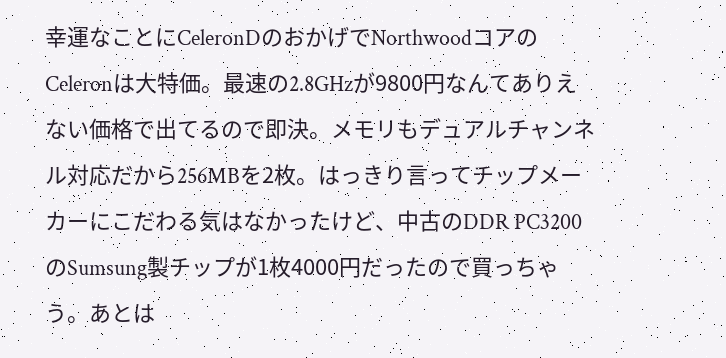幸運なことにCeleronDのおかげでNorthwoodコアのCeleronは大特価。最速の2.8GHzが9800円なんてありえない価格で出てるので即決。メモリもデュアルチャンネル対応だから256MBを2枚。はっきり言ってチップメーカーにこだわる気はなかったけど、中古のDDR PC3200のSumsung製チップが1枚4000円だったので買っちゃう。あとは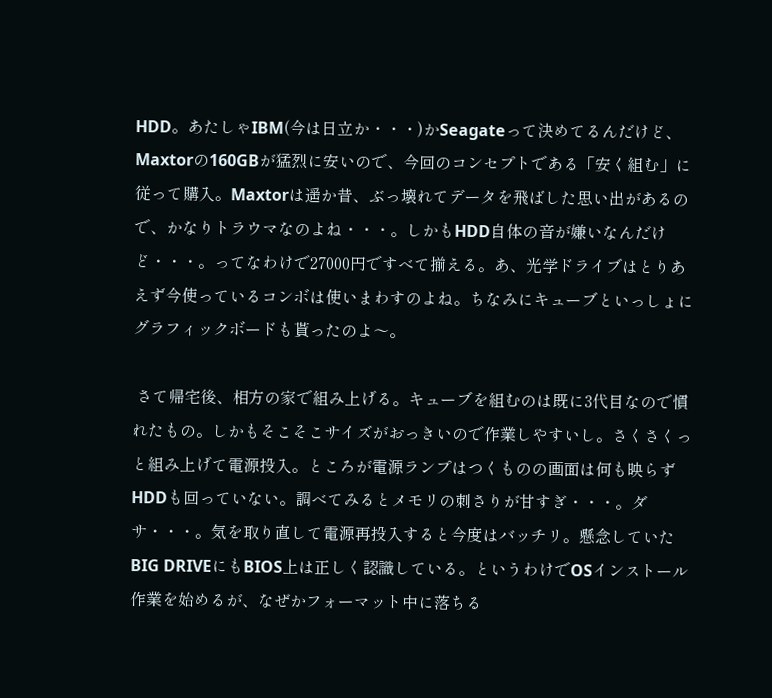HDD。あたしゃIBM(今は日立か・・・)かSeagateって決めてるんだけど、Maxtorの160GBが猛烈に安いので、今回のコンセプトである「安く組む」に従って購入。Maxtorは遥か昔、ぶっ壊れてデータを飛ばした思い出があるので、かなりトラウマなのよね・・・。しかもHDD自体の音が嫌いなんだけど・・・。ってなわけで27000円ですべて揃える。あ、光学ドライブはとりあえず今使っているコンボは使いまわすのよね。ちなみにキューブといっしょにグラフィックボードも貰ったのよ〜。

 さて帰宅後、相方の家で組み上げる。キューブを組むのは既に3代目なので慣れたもの。しかもそこそこサイズがおっきいので作業しやすいし。さくさくっと組み上げて電源投入。ところが電源ランプはつくものの画面は何も映らずHDDも回っていない。調べてみるとメモリの刺さりが甘すぎ・・・。ダサ・・・。気を取り直して電源再投入すると今度はバッチリ。懸念していたBIG DRIVEにもBIOS上は正しく認識している。というわけでOSインストール作業を始めるが、なぜかフォーマット中に落ちる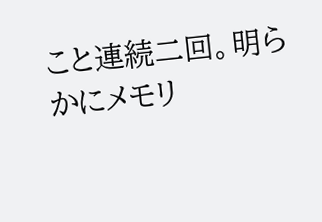こと連続二回。明らかにメモリ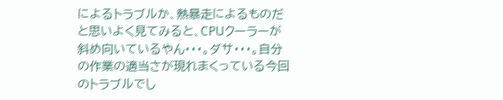によるトラブルか、熱暴走によるものだと思いよく見てみると、CPUクーラーが斜め向いているやん・・・。ダサ・・・。自分の作業の適当さが現れまくっている今回のトラブルでし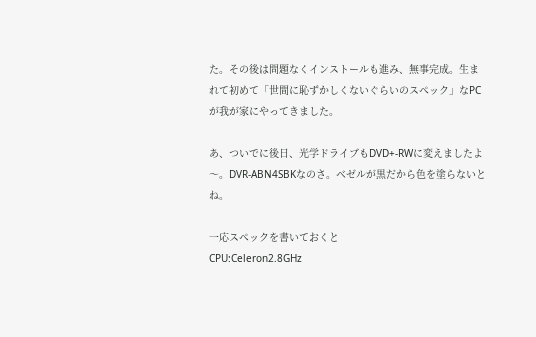た。その後は問題なくインストールも進み、無事完成。生まれて初めて「世間に恥ずかしくないぐらいのスペック」なPCが我が家にやってきました。

あ、ついでに後日、光学ドライブもDVD+-RWに変えましたよ〜。DVR-ABN4SBKなのさ。ベゼルが黒だから色を塗らないとね。

一応スペックを書いておくと
CPU:Celeron2.8GHz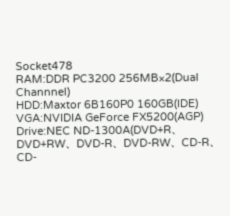Socket478
RAM:DDR PC3200 256MB×2(Dual Channnel)
HDD:Maxtor 6B160P0 160GB(IDE)
VGA:NVIDIA GeForce FX5200(AGP)
Drive:NEC ND-1300A(DVD+R、DVD+RW、DVD-R、DVD-RW、CD-R、CD-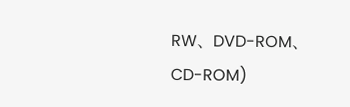RW、DVD-ROM、CD-ROM)